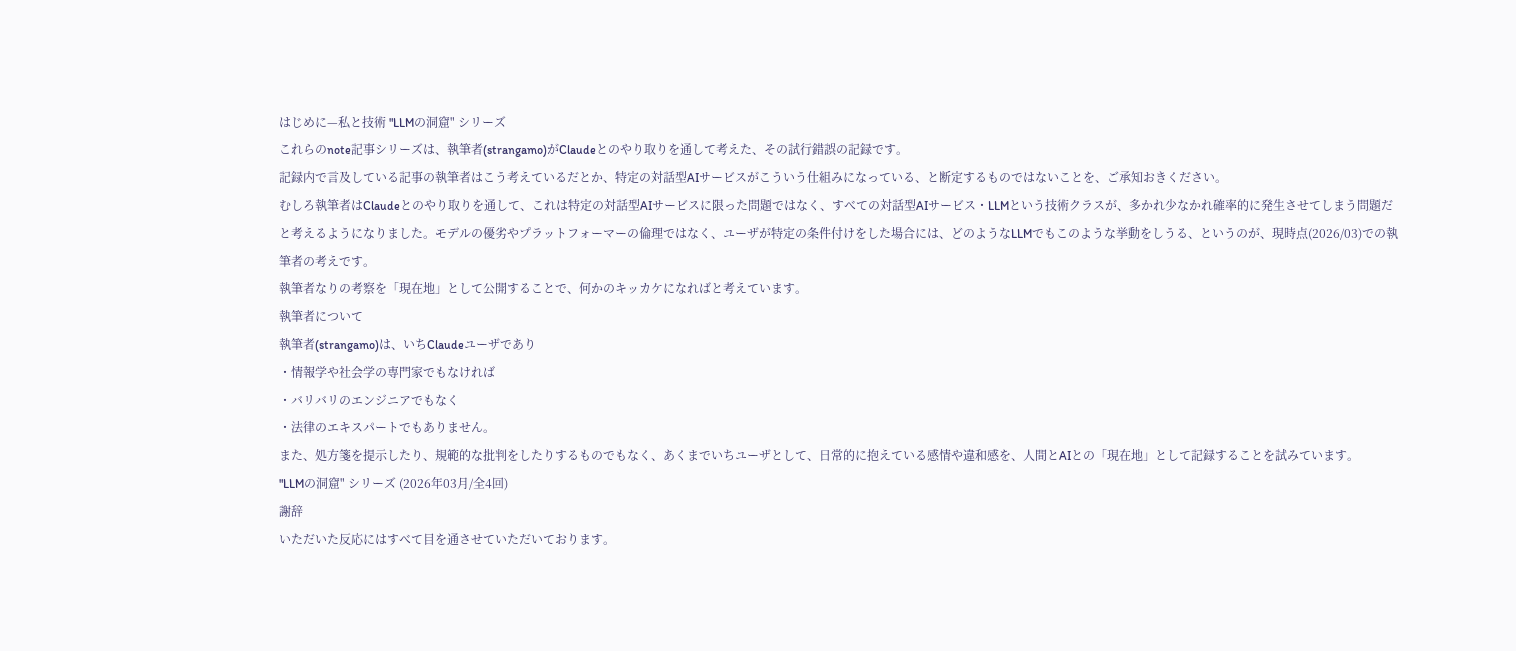はじめに—私と技術 "LLMの洞窟" シリーズ
これらのnote記事シリーズは、執筆者(strangamo)がClaudeとのやり取りを通して考えた、その試行錯誤の記録です。
記録内で言及している記事の執筆者はこう考えているだとか、特定の対話型AIサービスがこういう仕組みになっている、と断定するものではないことを、ご承知おきください。
むしろ執筆者はClaudeとのやり取りを通して、これは特定の対話型AIサービスに限った問題ではなく、すべての対話型AIサービス・LLMという技術クラスが、多かれ少なかれ確率的に発生させてしまう問題だと考えるようになりました。モデルの優劣やプラットフォーマーの倫理ではなく、ユーザが特定の条件付けをした場合には、どのようなLLMでもこのような挙動をしうる、というのが、現時点(2026/03)での執筆者の考えです。
執筆者なりの考察を「現在地」として公開することで、何かのキッカケになればと考えています。
執筆者について
執筆者(strangamo)は、いちClaudeユーザであり
・情報学や社会学の専門家でもなければ
・バリバリのエンジニアでもなく
・法律のエキスパートでもありません。
また、処方箋を提示したり、規範的な批判をしたりするものでもなく、あくまでいちユーザとして、日常的に抱えている感情や違和感を、人間とAIとの「現在地」として記録することを試みています。
"LLMの洞窟" シリーズ (2026年03月/全4回)
謝辞
いただいた反応にはすべて目を通させていただいております。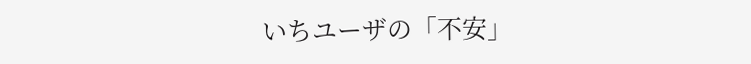いちユーザの「不安」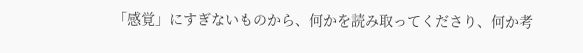「感覚」にすぎないものから、何かを読み取ってくださり、何か考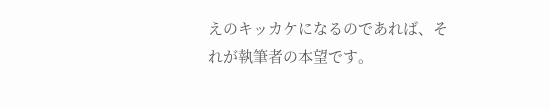えのキッカケになるのであれば、それが執筆者の本望です。